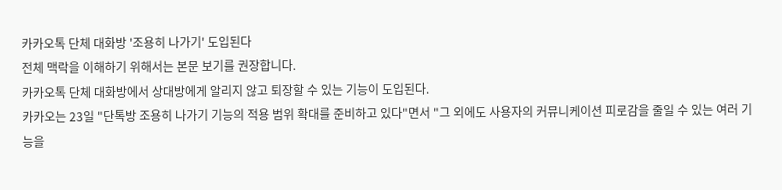카카오톡 단체 대화방 '조용히 나가기' 도입된다
전체 맥락을 이해하기 위해서는 본문 보기를 권장합니다.
카카오톡 단체 대화방에서 상대방에게 알리지 않고 퇴장할 수 있는 기능이 도입된다.
카카오는 23일 "단톡방 조용히 나가기 기능의 적용 범위 확대를 준비하고 있다"면서 "그 외에도 사용자의 커뮤니케이션 피로감을 줄일 수 있는 여러 기능을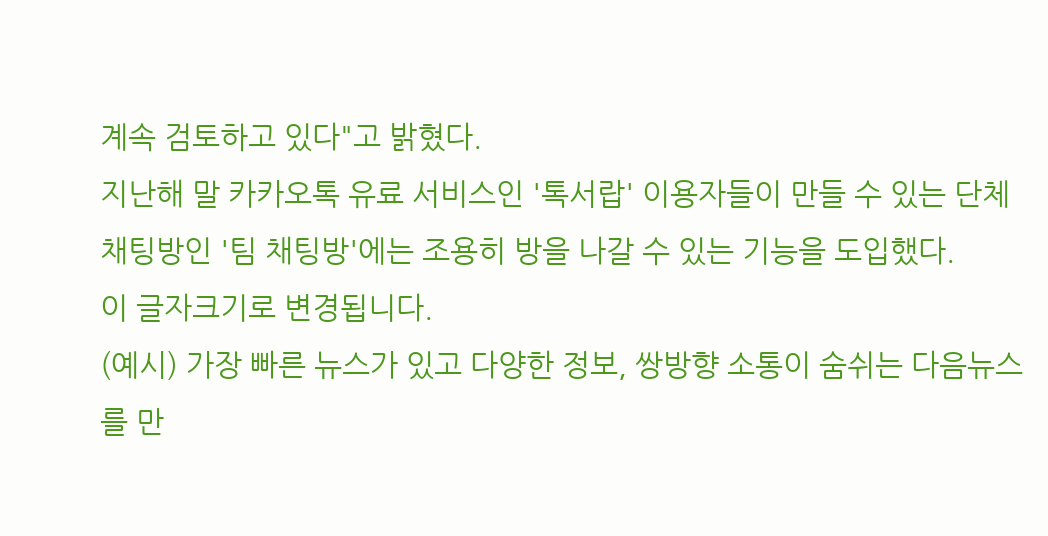계속 검토하고 있다"고 밝혔다.
지난해 말 카카오톡 유료 서비스인 '톡서랍' 이용자들이 만들 수 있는 단체 채팅방인 '팀 채팅방'에는 조용히 방을 나갈 수 있는 기능을 도입했다.
이 글자크기로 변경됩니다.
(예시) 가장 빠른 뉴스가 있고 다양한 정보, 쌍방향 소통이 숨쉬는 다음뉴스를 만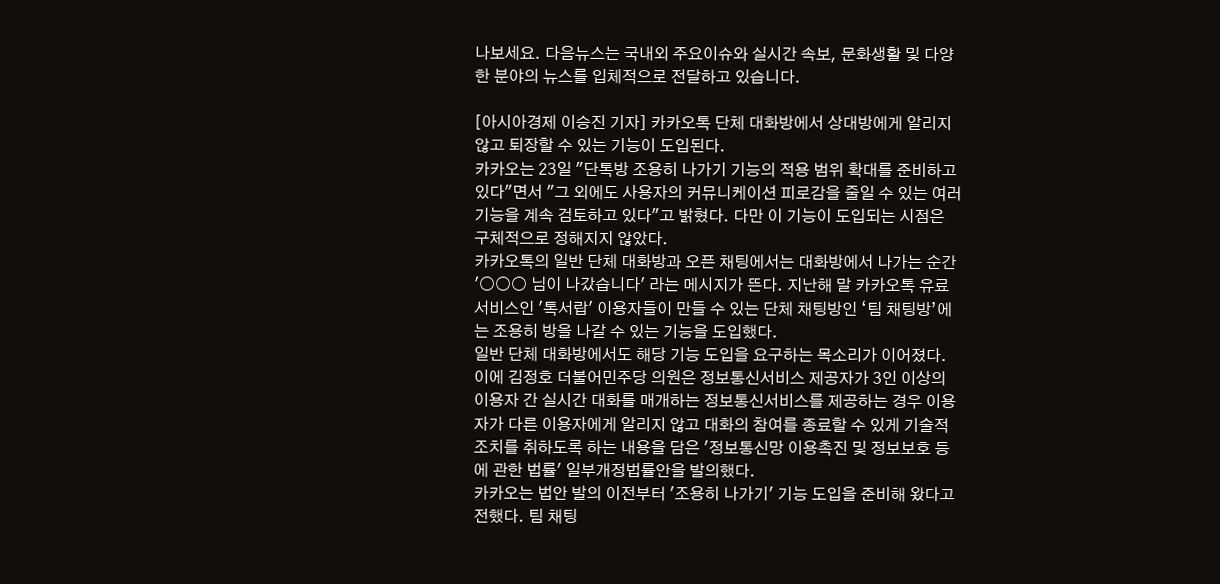나보세요. 다음뉴스는 국내외 주요이슈와 실시간 속보, 문화생활 및 다양한 분야의 뉴스를 입체적으로 전달하고 있습니다.

[아시아경제 이승진 기자] 카카오톡 단체 대화방에서 상대방에게 알리지 않고 퇴장할 수 있는 기능이 도입된다.
카카오는 23일 "단톡방 조용히 나가기 기능의 적용 범위 확대를 준비하고 있다"면서 "그 외에도 사용자의 커뮤니케이션 피로감을 줄일 수 있는 여러 기능을 계속 검토하고 있다"고 밝혔다. 다만 이 기능이 도입되는 시점은 구체적으로 정해지지 않았다.
카카오톡의 일반 단체 대화방과 오픈 채팅에서는 대화방에서 나가는 순간 '○○○ 님이 나갔습니다' 라는 메시지가 뜬다. 지난해 말 카카오톡 유료 서비스인 '톡서랍' 이용자들이 만들 수 있는 단체 채팅방인 ‘팀 채팅방’에는 조용히 방을 나갈 수 있는 기능을 도입했다.
일반 단체 대화방에서도 해당 기능 도입을 요구하는 목소리가 이어졌다.
이에 김정호 더불어민주당 의원은 정보통신서비스 제공자가 3인 이상의 이용자 간 실시간 대화를 매개하는 정보통신서비스를 제공하는 경우 이용자가 다른 이용자에게 알리지 않고 대화의 참여를 종료할 수 있게 기술적 조치를 취하도록 하는 내용을 담은 '정보통신망 이용촉진 및 정보보호 등에 관한 법률' 일부개정법률안을 발의했다.
카카오는 법안 발의 이전부터 '조용히 나가기' 기능 도입을 준비해 왔다고 전했다. 팀 채팅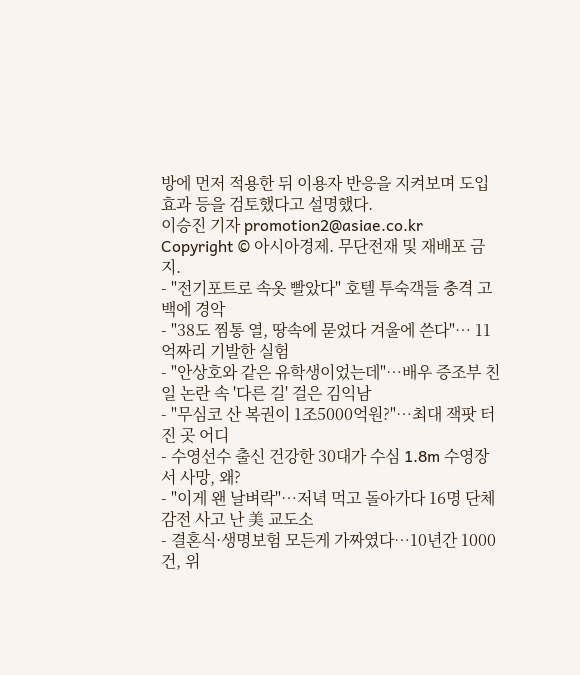방에 먼저 적용한 뒤 이용자 반응을 지켜보며 도입 효과 등을 검토했다고 설명했다.
이승진 기자 promotion2@asiae.co.kr
Copyright © 아시아경제. 무단전재 및 재배포 금지.
- "전기포트로 속옷 빨았다" 호텔 투숙객들 충격 고백에 경악
- "38도 찜통 열, 땅속에 묻었다 겨울에 쓴다"… 11억짜리 기발한 실험
- "안상호와 같은 유학생이었는데"…배우 증조부 친일 논란 속 '다른 길' 걸은 김익남
- "무심코 산 복권이 1조5000억원?"…최대 잭팟 터진 곳 어디
- 수영선수 출신 건강한 30대가 수심 1.8m 수영장서 사망, 왜?
- "이게 왠 날벼락"…저녁 먹고 돌아가다 16명 단체 감전 사고 난 美 교도소
- 결혼식·생명보험 모든게 가짜였다…10년간 1000건, 위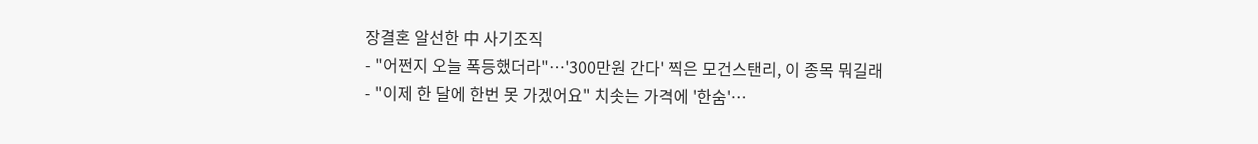장결혼 알선한 中 사기조직
- "어쩐지 오늘 폭등했더라"…'300만원 간다' 찍은 모건스탠리, 이 종목 뭐길래
- "이제 한 달에 한번 못 가겠어요" 치솟는 가격에 '한숨'…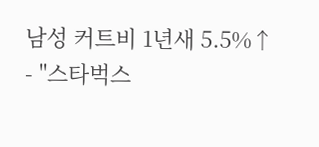남성 커트비 1년새 5.5%↑
- "스타벅스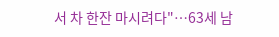서 차 한잔 마시려다"…63세 남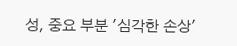성, 중요 부분 '심각한 손상'